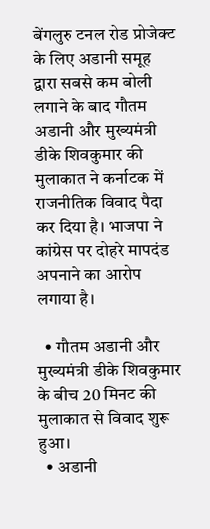बेंगलुरु टनल रोड प्रोजेक्ट के लिए अडानी समूह द्वारा सबसे कम बोली लगाने के बाद गौतम अडानी और मुख्यमंत्री डीके शिवकुमार की मुलाकात ने कर्नाटक में राजनीतिक विवाद पैदा कर दिया है। भाजपा ने कांग्रेस पर दोहरे मापदंड अपनाने का आरोप लगाया है।

  • गौतम अडानी और मुख्यमंत्री डीके शिवकुमार के बीच 20 मिनट की मुलाकात से विवाद शुरू हुआ।
  • अडानी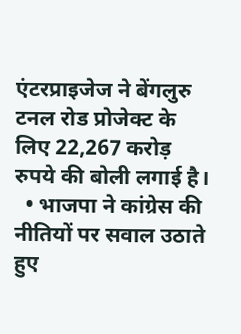एंटरप्राइजेज ने बेंगलुरु टनल रोड प्रोजेक्ट के लिए 22,267 करोड़ रुपये की बोली लगाई है।
  • भाजपा ने कांग्रेस की नीतियों पर सवाल उठाते हुए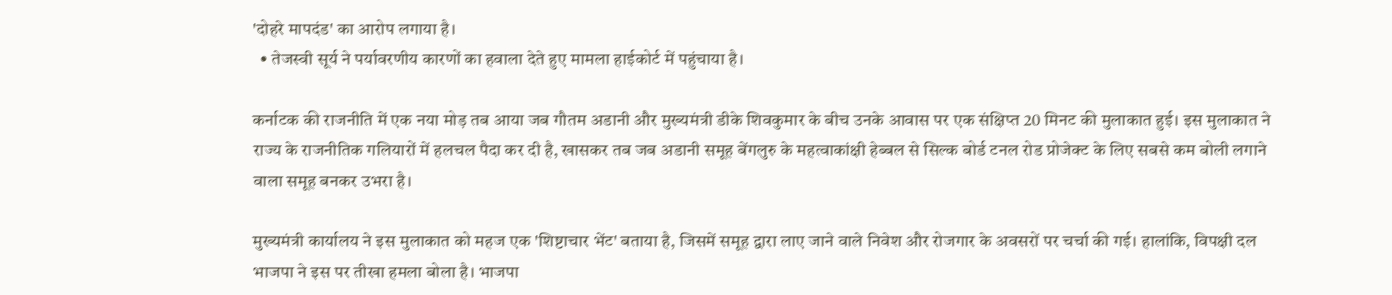'दोहरे मापदंड' का आरोप लगाया है।
  • तेजस्वी सूर्य ने पर्यावरणीय कारणों का हवाला देते हुए मामला हाईकोर्ट में पहुंचाया है।

कर्नाटक की राजनीति में एक नया मोड़ तब आया जब गौतम अडानी और मुख्यमंत्री डीके शिवकुमार के बीच उनके आवास पर एक संक्षिप्त 20 मिनट की मुलाकात हुई। इस मुलाकात ने राज्य के राजनीतिक गलियारों में हलचल पैदा कर दी है, खासकर तब जब अडानी समूह बेंगलुरु के महत्वाकांक्षी हेब्बल से सिल्क बोर्ड टनल रोड प्रोजेक्ट के लिए सबसे कम बोली लगाने वाला समूह बनकर उभरा है।

मुख्यमंत्री कार्यालय ने इस मुलाकात को महज एक 'शिष्टाचार भेंट' बताया है, जिसमें समूह द्वारा लाए जाने वाले निवेश और रोजगार के अवसरों पर चर्चा की गई। हालांकि, विपक्षी दल भाजपा ने इस पर तीखा हमला बोला है। भाजपा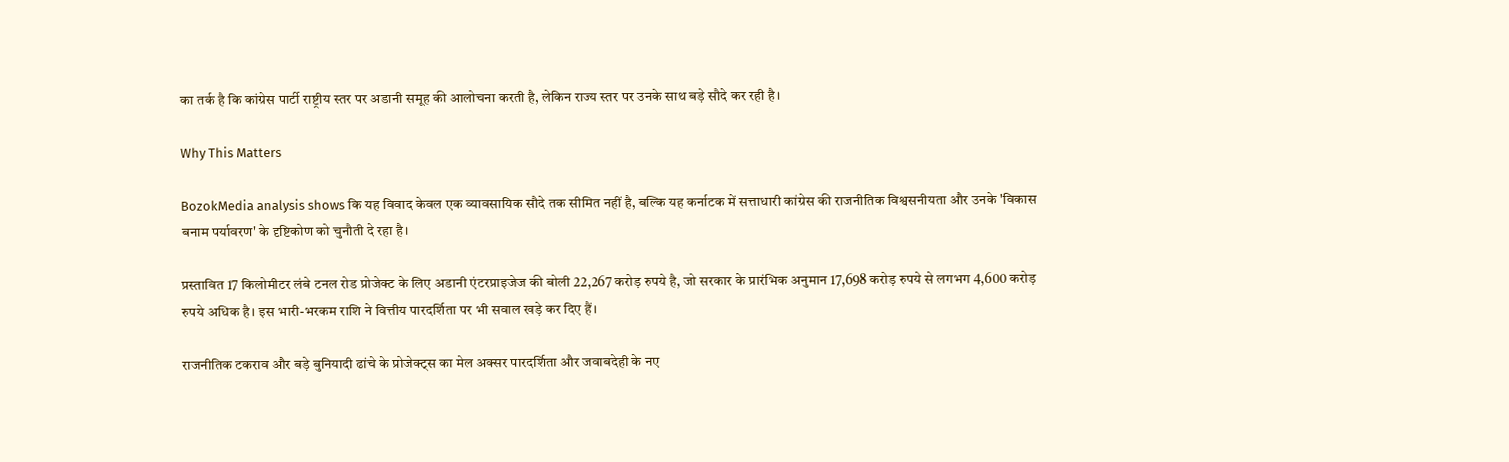का तर्क है कि कांग्रेस पार्टी राष्ट्रीय स्तर पर अडानी समूह की आलोचना करती है, लेकिन राज्य स्तर पर उनके साथ बड़े सौदे कर रही है।

Why This Matters

BozokMedia analysis shows कि यह विवाद केवल एक व्यावसायिक सौदे तक सीमित नहीं है, बल्कि यह कर्नाटक में सत्ताधारी कांग्रेस की राजनीतिक विश्वसनीयता और उनके 'विकास बनाम पर्यावरण' के दृष्टिकोण को चुनौती दे रहा है।

प्रस्तावित 17 किलोमीटर लंबे टनल रोड प्रोजेक्ट के लिए अडानी एंटरप्राइजेज की बोली 22,267 करोड़ रुपये है, जो सरकार के प्रारंभिक अनुमान 17,698 करोड़ रुपये से लगभग 4,600 करोड़ रुपये अधिक है। इस भारी-भरकम राशि ने वित्तीय पारदर्शिता पर भी सवाल खड़े कर दिए हैं।

राजनीतिक टकराव और बड़े बुनियादी ढांचे के प्रोजेक्ट्स का मेल अक्सर पारदर्शिता और जवाबदेही के नए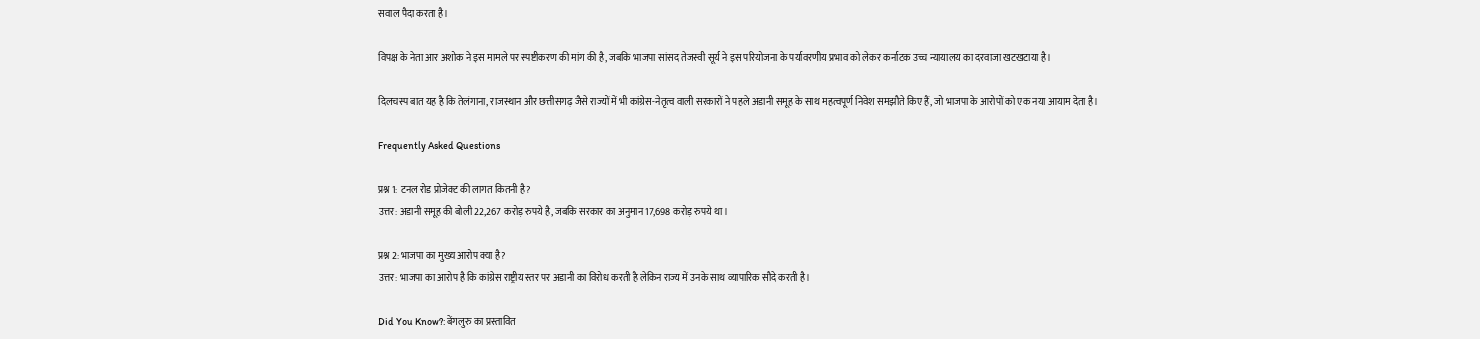सवाल पैदा करता है।

विपक्ष के नेता आर अशोक ने इस मामले पर स्पष्टीकरण की मांग की है, जबकि भाजपा सांसद तेजस्वी सूर्य ने इस परियोजना के पर्यावरणीय प्रभाव को लेकर कर्नाटक उच्च न्यायालय का दरवाजा खटखटाया है।

दिलचस्प बात यह है कि तेलंगाना, राजस्थान और छत्तीसगढ़ जैसे राज्यों में भी कांग्रेस-नेतृत्व वाली सरकारों ने पहले अडानी समूह के साथ महत्वपूर्ण निवेश समझौते किए हैं, जो भाजपा के आरोपों को एक नया आयाम देता है।

Frequently Asked Questions

प्रश्न 1: टनल रोड प्रोजेक्ट की लागत कितनी है?
उत्तर: अडानी समूह की बोली 22,267 करोड़ रुपये है, जबकि सरकार का अनुमान 17,698 करोड़ रुपये था।

प्रश्न 2: भाजपा का मुख्य आरोप क्या है?
उत्तर: भाजपा का आरोप है कि कांग्रेस राष्ट्रीय स्तर पर अडानी का विरोध करती है लेकिन राज्य में उनके साथ व्यापारिक सौदे करती है।

Did You Know?: बेंगलुरु का प्रस्तावित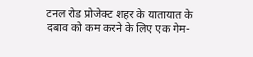टनल रोड प्रोजेक्ट शहर के यातायात के दबाव को कम करने के लिए एक गेम-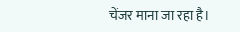चेंजर माना जा रहा है।